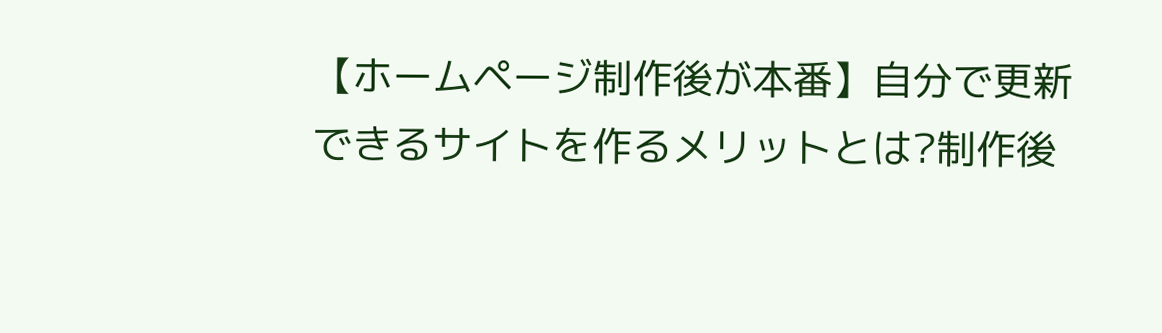【ホームページ制作後が本番】自分で更新できるサイトを作るメリットとは?制作後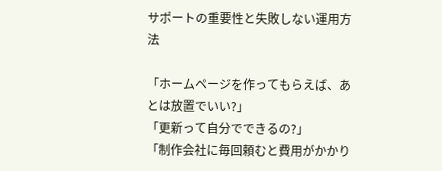サポートの重要性と失敗しない運用方法

「ホームページを作ってもらえば、あとは放置でいい?」
「更新って自分でできるの?」
「制作会社に毎回頼むと費用がかかり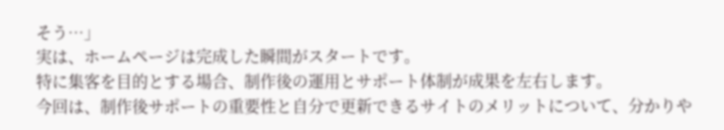そう…」
実は、ホームページは完成した瞬間がスタートです。
特に集客を目的とする場合、制作後の運用とサポート体制が成果を左右します。
今回は、制作後サポートの重要性と自分で更新できるサイトのメリットについて、分かりや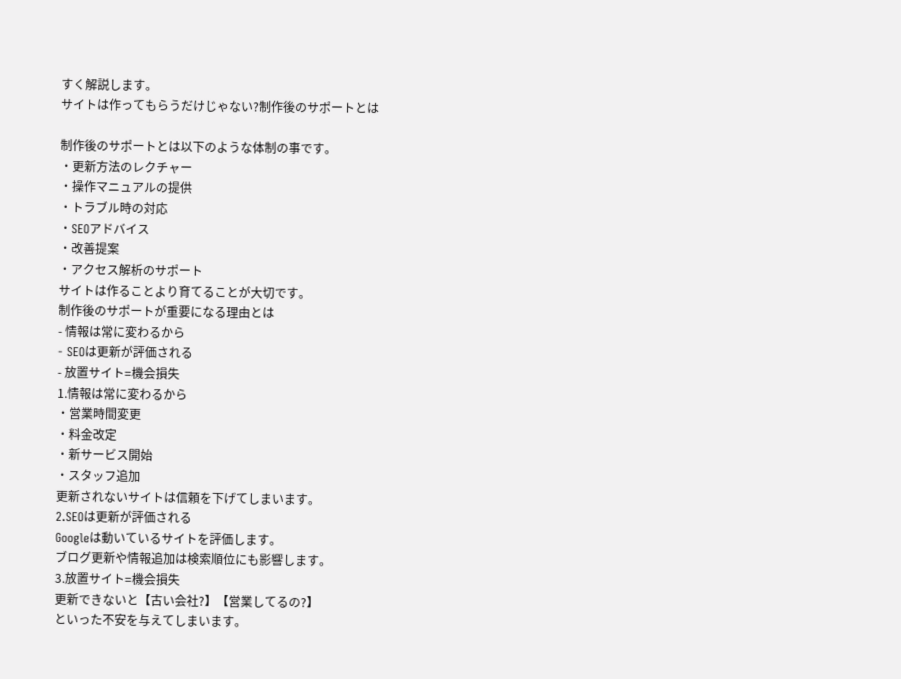すく解説します。
サイトは作ってもらうだけじゃない?制作後のサポートとは

制作後のサポートとは以下のような体制の事です。
・更新方法のレクチャー
・操作マニュアルの提供
・トラブル時の対応
・SEOアドバイス
・改善提案
・アクセス解析のサポート
サイトは作ることより育てることが大切です。
制作後のサポートが重要になる理由とは
- 情報は常に変わるから
- SEOは更新が評価される
- 放置サイト=機会損失
1.情報は常に変わるから
・営業時間変更
・料金改定
・新サービス開始
・スタッフ追加
更新されないサイトは信頼を下げてしまいます。
2.SEOは更新が評価される
Googleは動いているサイトを評価します。
ブログ更新や情報追加は検索順位にも影響します。
3.放置サイト=機会損失
更新できないと【古い会社?】【営業してるの?】
といった不安を与えてしまいます。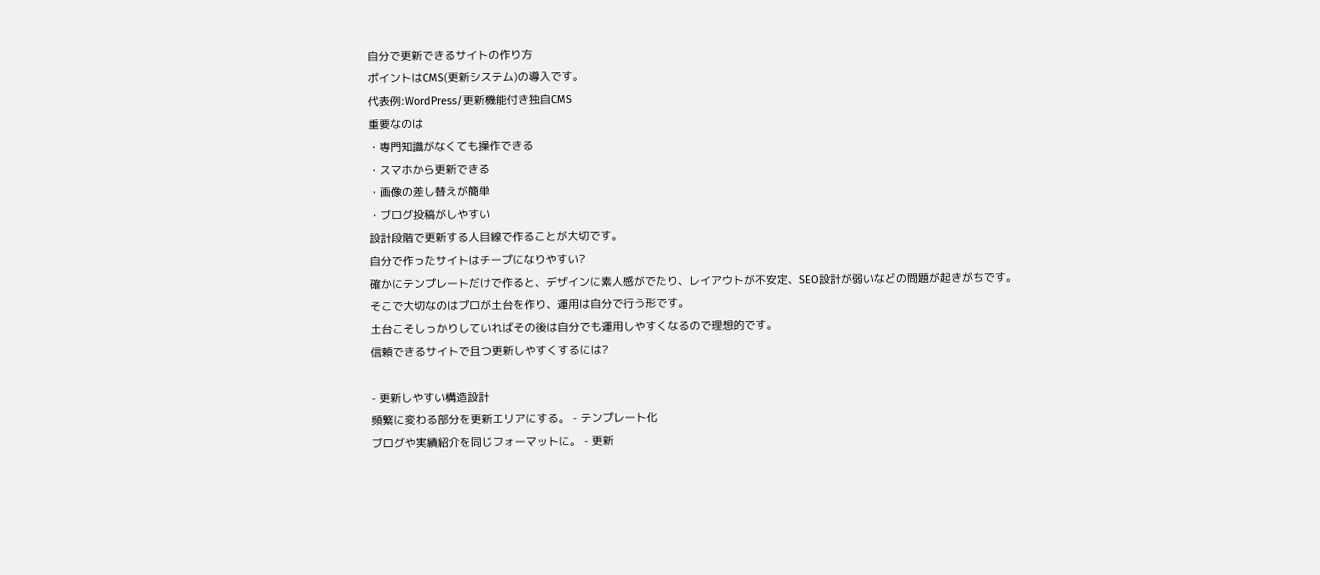自分で更新できるサイトの作り方
ポイントはCMS(更新システム)の導入です。
代表例:WordPress/更新機能付き独自CMS
重要なのは
・専門知識がなくても操作できる
・スマホから更新できる
・画像の差し替えが簡単
・ブログ投稿がしやすい
設計段階で更新する人目線で作ることが大切です。
自分で作ったサイトはチープになりやすい?
確かにテンプレートだけで作ると、デザインに素人感がでたり、レイアウトが不安定、SEO設計が弱いなどの問題が起きがちです。
そこで大切なのはプロが土台を作り、運用は自分で行う形です。
土台こそしっかりしていればその後は自分でも運用しやすくなるので理想的です。
信頼できるサイトで且つ更新しやすくするには?

- 更新しやすい構造設計
頻繁に変わる部分を更新エリアにする。 - テンプレート化
ブログや実績紹介を同じフォーマットに。 - 更新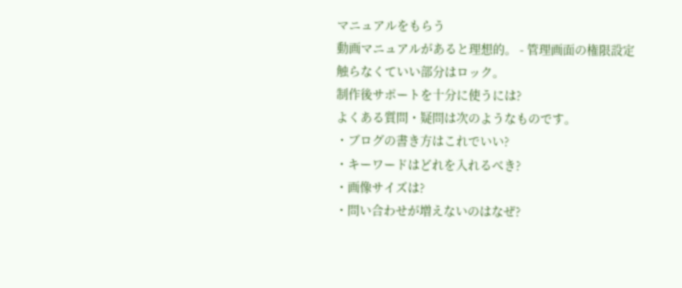マニュアルをもらう
動画マニュアルがあると理想的。 - 管理画面の権限設定
触らなくていい部分はロック。
制作後サポートを十分に使うには?
よくある質問・疑問は次のようなものです。
・ブログの書き方はこれでいい?
・キーワードはどれを入れるべき?
・画像サイズは?
・問い合わせが増えないのはなぜ?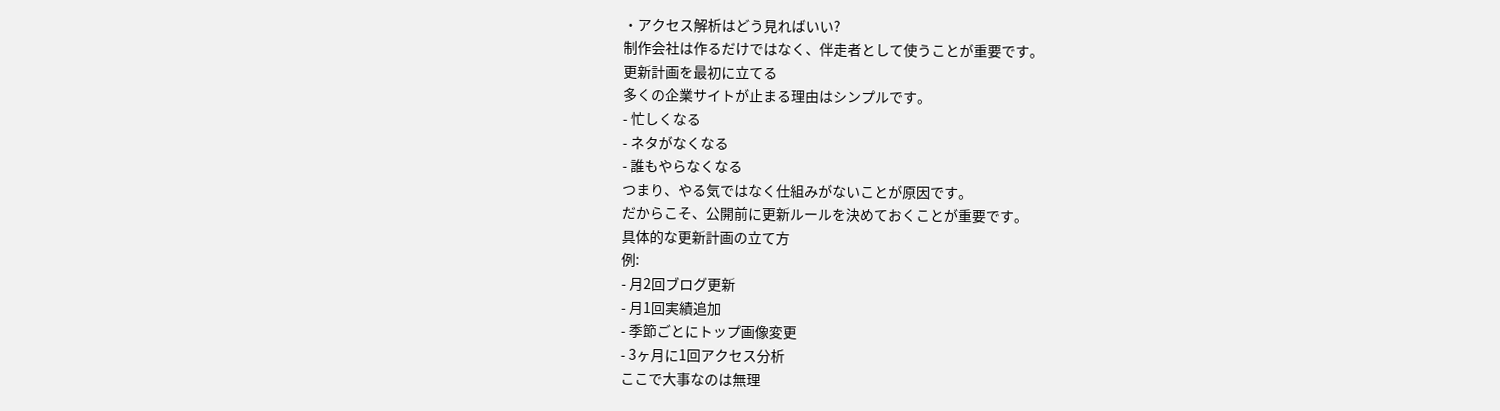・アクセス解析はどう見ればいい?
制作会社は作るだけではなく、伴走者として使うことが重要です。
更新計画を最初に立てる
多くの企業サイトが止まる理由はシンプルです。
- 忙しくなる
- ネタがなくなる
- 誰もやらなくなる
つまり、やる気ではなく仕組みがないことが原因です。
だからこそ、公開前に更新ルールを決めておくことが重要です。
具体的な更新計画の立て方
例:
- 月2回ブログ更新
- 月1回実績追加
- 季節ごとにトップ画像変更
- 3ヶ月に1回アクセス分析
ここで大事なのは無理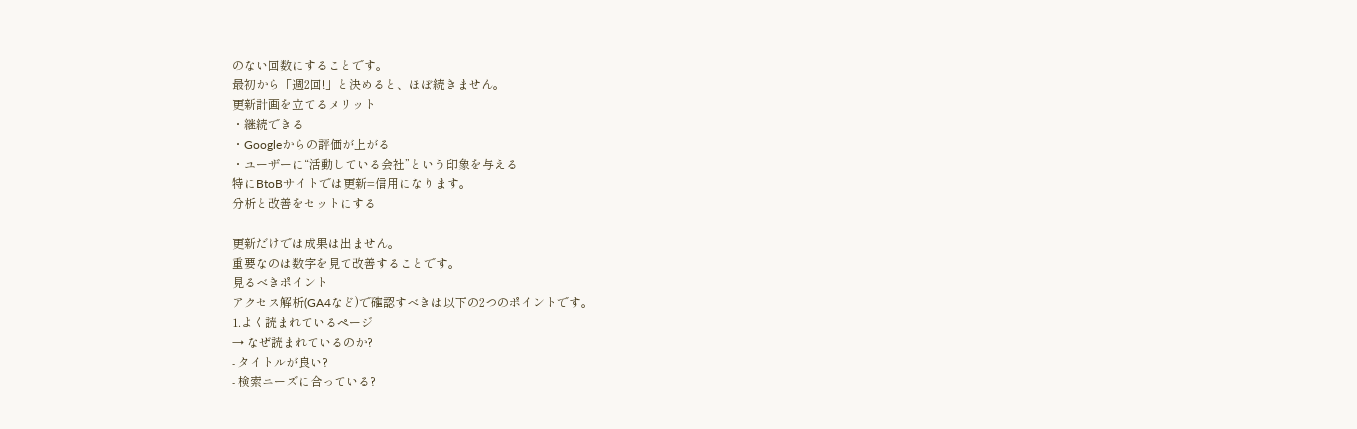のない回数にすることです。
最初から「週2回!」と決めると、ほぼ続きません。
更新計画を立てるメリット
・継続できる
・Googleからの評価が上がる
・ユーザーに“活動している会社”という印象を与える
特にBtoBサイトでは更新=信用になります。
分析と改善をセットにする

更新だけでは成果は出ません。
重要なのは数字を見て改善することです。
見るべきポイント
アクセス解析(GA4など)で確認すべきは以下の2つのポイントです。
1.よく読まれているページ
→ なぜ読まれているのか?
- タイトルが良い?
- 検索ニーズに合っている?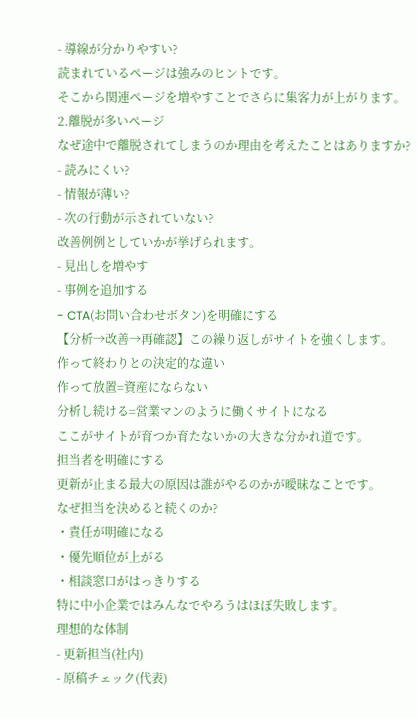- 導線が分かりやすい?
読まれているページは強みのヒントです。
そこから関連ページを増やすことでさらに集客力が上がります。
2.離脱が多いページ
なぜ途中で離脱されてしまうのか理由を考えたことはありますか?
- 読みにくい?
- 情報が薄い?
- 次の行動が示されていない?
改善例例としていかが挙げられます。
- 見出しを増やす
- 事例を追加する
- CTA(お問い合わせボタン)を明確にする
【分析→改善→再確認】この繰り返しがサイトを強くします。
作って終わりとの決定的な違い
作って放置=資産にならない
分析し続ける=営業マンのように働くサイトになる
ここがサイトが育つか育たないかの大きな分かれ道です。
担当者を明確にする
更新が止まる最大の原因は誰がやるのかが曖昧なことです。
なぜ担当を決めると続くのか?
・責任が明確になる
・優先順位が上がる
・相談窓口がはっきりする
特に中小企業ではみんなでやろうはほぼ失敗します。
理想的な体制
- 更新担当(社内)
- 原稿チェック(代表)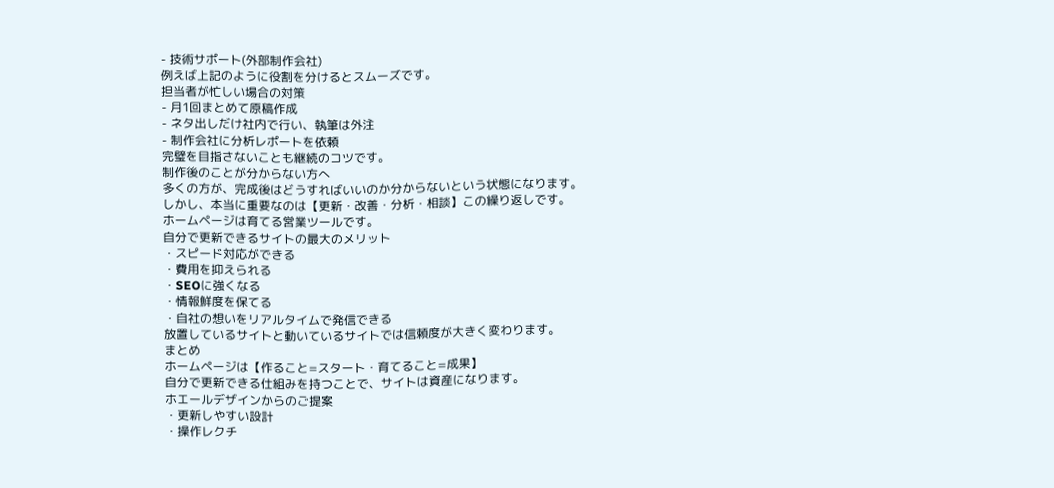- 技術サポート(外部制作会社)
例えば上記のように役割を分けるとスムーズです。
担当者が忙しい場合の対策
- 月1回まとめて原稿作成
- ネタ出しだけ社内で行い、執筆は外注
- 制作会社に分析レポートを依頼
完璧を目指さないことも継続のコツです。
制作後のことが分からない方へ
多くの方が、完成後はどうすればいいのか分からないという状態になります。
しかし、本当に重要なのは【更新・改善・分析・相談】この繰り返しです。
ホームページは育てる営業ツールです。
自分で更新できるサイトの最大のメリット
・スピード対応ができる
・費用を抑えられる
・SEOに強くなる
・情報鮮度を保てる
・自社の想いをリアルタイムで発信できる
放置しているサイトと動いているサイトでは信頼度が大きく変わります。
まとめ
ホームページは【作ること=スタート・育てること=成果】
自分で更新できる仕組みを持つことで、サイトは資産になります。
ホエールデザインからのご提案
・更新しやすい設計
・操作レクチ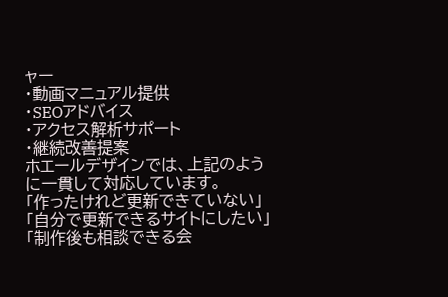ャー
・動画マニュアル提供
・SEOアドバイス
・アクセス解析サポート
・継続改善提案
ホエールデザインでは、上記のように一貫して対応しています。
「作ったけれど更新できていない」
「自分で更新できるサイトにしたい」
「制作後も相談できる会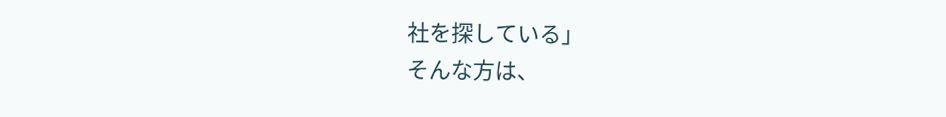社を探している」
そんな方は、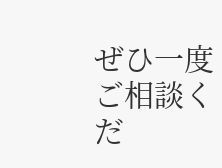ぜひ一度ご相談くだ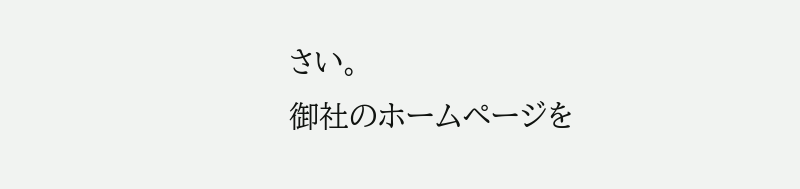さい。
御社のホームページを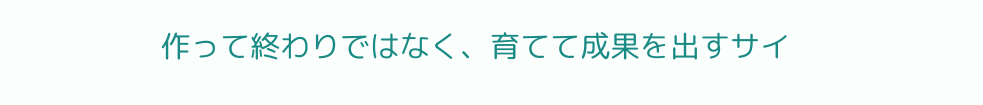作って終わりではなく、育てて成果を出すサイ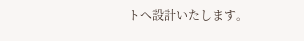トへ設計いたします。